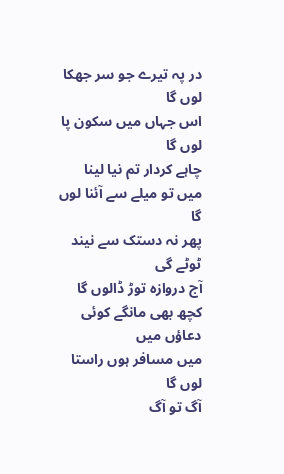در پہ تیرے جو سر جھکا لوں گا
اس جہاں میں سکون پا لوں گا
چاہے کردار تم نیا لینا
میں تو میلے سے آئنا لوں گا
پھر نہ دستک سے نیند ٹوٹے گی
آج دروازہ توڑ ڈالوں گا
کچھ بھی مانگے کوئی دعاؤں میں
میں مسافر ہوں راستا لوں گا
آگ تو آگ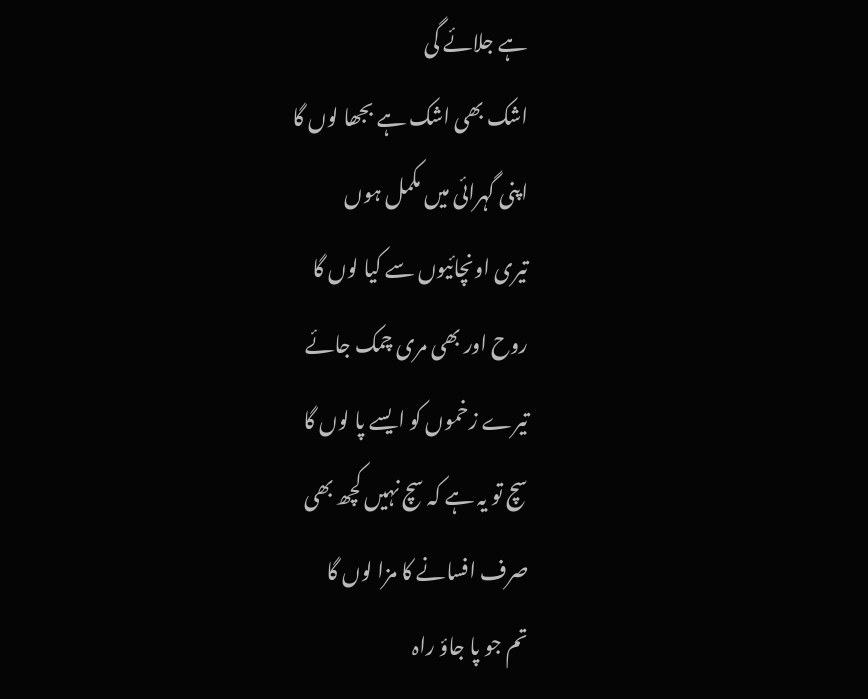ہے جلائے گی
اشک بھی اشک ہے بجھا لوں گا
اپنی گہرائی میں مکمل ہوں
تیری اونچائیوں سے کیا لوں گا
روح اور بھی مری چمک جائے
تیرے زخموں کو ایسے پا لوں گا
سچ تو یہ ہے کہ سچ نہیں کچھ بھی
صرف افسانے کا مزا لوں گا
تم جو پا جاؤ راہ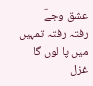عشق وجےؔ
رفتہ رفتہ تمہیں میں پا لوں گا
غزل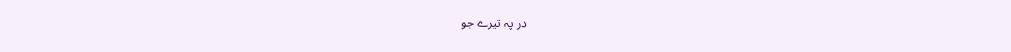در پہ تیرے جو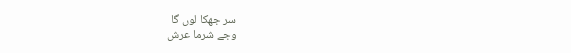سر جھکا لوں گا
وجے شرما عرش